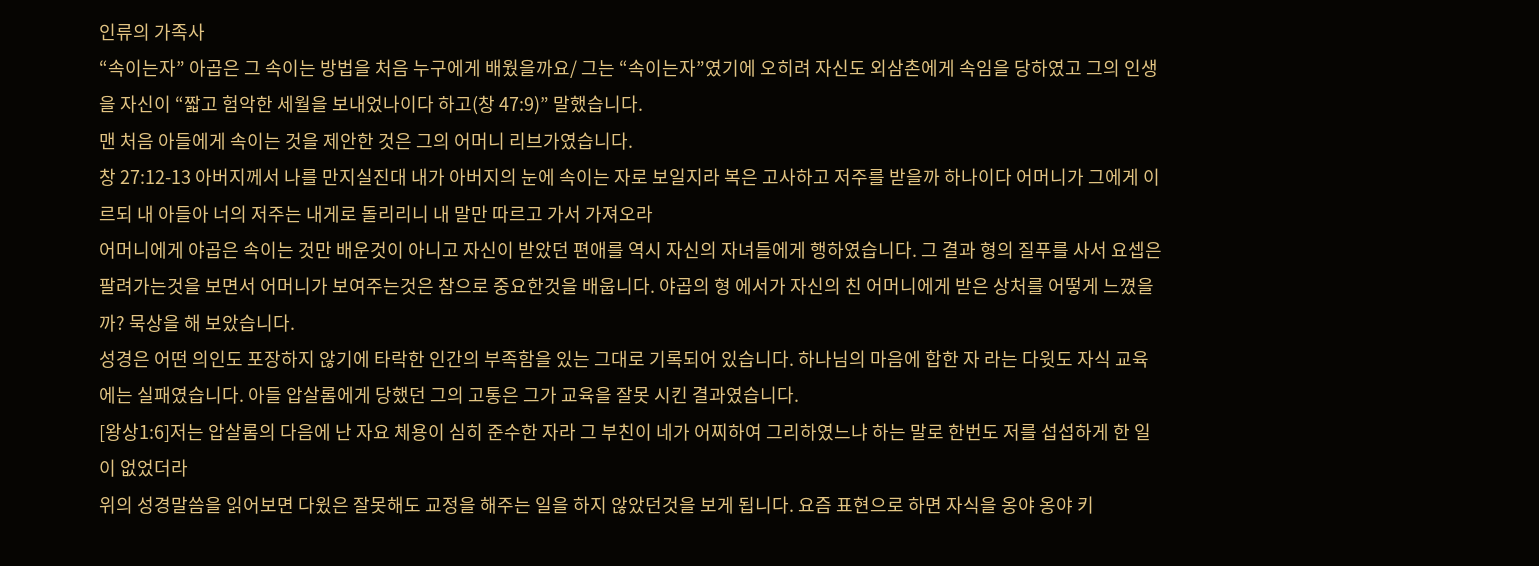인류의 가족사
“속이는자” 아곱은 그 속이는 방법을 처음 누구에게 배웠을까요/ 그는 “속이는자”였기에 오히려 자신도 외삼촌에게 속임을 당하였고 그의 인생을 자신이 “짧고 험악한 세월을 보내었나이다 하고(창 47:9)” 말했습니다.
맨 처음 아들에게 속이는 것을 제안한 것은 그의 어머니 리브가였습니다.
창 27:12-13 아버지께서 나를 만지실진대 내가 아버지의 눈에 속이는 자로 보일지라 복은 고사하고 저주를 받을까 하나이다 어머니가 그에게 이르되 내 아들아 너의 저주는 내게로 돌리리니 내 말만 따르고 가서 가져오라
어머니에게 야곱은 속이는 것만 배운것이 아니고 자신이 받았던 편애를 역시 자신의 자녀들에게 행하였습니다. 그 결과 형의 질푸를 사서 요셉은 팔려가는것을 보면서 어머니가 보여주는것은 참으로 중요한것을 배웁니다. 야곱의 형 에서가 자신의 친 어머니에게 받은 상처를 어떻게 느꼈을까? 묵상을 해 보았습니다.
성경은 어떤 의인도 포장하지 않기에 타락한 인간의 부족함을 있는 그대로 기록되어 있습니다. 하나님의 마음에 합한 자 라는 다윗도 자식 교육에는 실패였습니다. 아들 압살롬에게 당했던 그의 고통은 그가 교육을 잘못 시킨 결과였습니다.
[왕상1:6]저는 압살롬의 다음에 난 자요 체용이 심히 준수한 자라 그 부친이 네가 어찌하여 그리하였느냐 하는 말로 한번도 저를 섭섭하게 한 일이 없었더라
위의 성경말씀을 읽어보면 다윘은 잘못해도 교정을 해주는 일을 하지 않았던것을 보게 됩니다. 요즘 표현으로 하면 자식을 옹야 옹야 키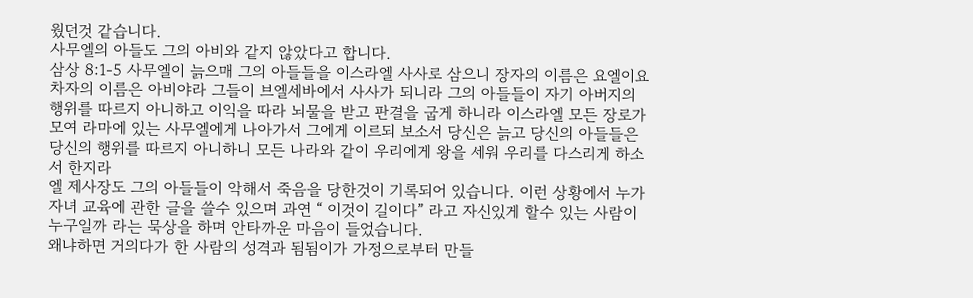웠던것 같습니다.
사무엘의 아들도 그의 아비와 같지 않았다고 합니다.
삼상 8:1-5 사무엘이 늙으매 그의 아들들을 이스라엘 사사로 삼으니 장자의 이름은 요엘이요 차자의 이름은 아비야라 그들이 브엘세바에서 사사가 되니라 그의 아들들이 자기 아버지의 행위를 따르지 아니하고 이익을 따라 뇌물을 받고 판결을 굽게 하니라 이스라엘 모든 장로가 모여 라마에 있는 사무엘에게 나아가서 그에게 이르되 보소서 당신은 늙고 당신의 아들들은 당신의 행위를 따르지 아니하니 모든 나라와 같이 우리에게 왕을 세워 우리를 다스리게 하소서 한지라
엘 제사장도 그의 아들들이 악해서 죽음을 당한것이 기록되어 있습니다. 이런 상황에서 누가 자녀 교육에 관한 글을 쓸수 있으며 과연 “ 이것이 길이다” 라고 자신있게 할수 있는 사람이 누구일까 라는 묵상을 하며 안타까운 마음이 들었습니다.
왜냐하면 거의다가 한 사람의 성격과 됨됨이가 가정으로부터 만들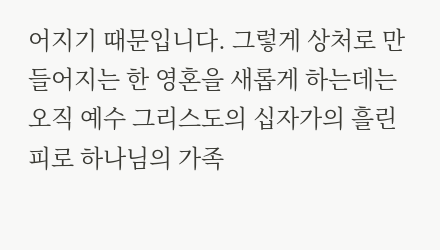어지기 때문입니다. 그렇게 상처로 만들어지는 한 영혼을 새롭게 하는데는 오직 예수 그리스도의 십자가의 흘린 피로 하나님의 가족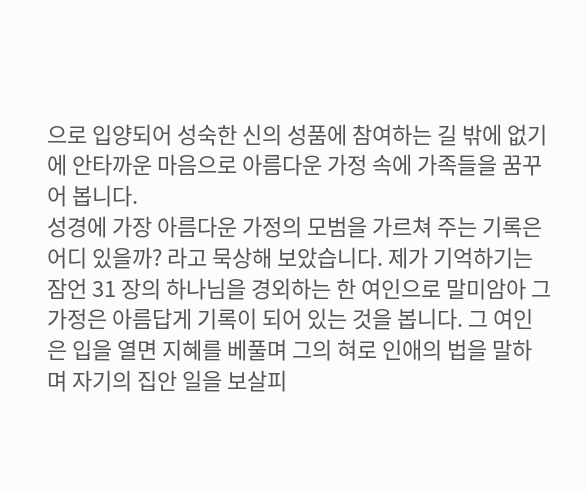으로 입양되어 성숙한 신의 성품에 참여하는 길 밖에 없기에 안타까운 마음으로 아름다운 가정 속에 가족들을 꿈꾸어 봅니다.
성경에 가장 아름다운 가정의 모범을 가르쳐 주는 기록은 어디 있을까? 라고 묵상해 보았습니다. 제가 기억하기는 잠언 31 장의 하나님을 경외하는 한 여인으로 말미암아 그 가정은 아름답게 기록이 되어 있는 것을 봅니다. 그 여인은 입을 열면 지혜를 베풀며 그의 혀로 인애의 법을 말하며 자기의 집안 일을 보살피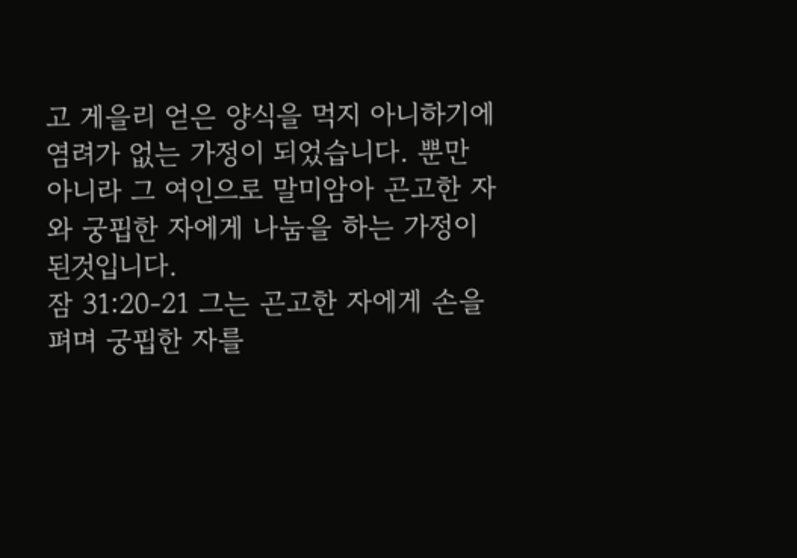고 게을리 얻은 양식을 먹지 아니하기에 염려가 없는 가정이 되었습니다. 뿐만 아니라 그 여인으로 말미암아 곤고한 자와 궁핍한 자에게 나눔을 하는 가정이 된것입니다.
잠 31:20-21 그는 곤고한 자에게 손을 펴며 궁핍한 자를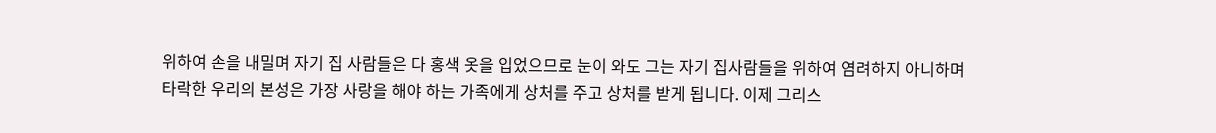위하여 손을 내밀며 자기 집 사람들은 다 홍색 옷을 입었으므로 눈이 와도 그는 자기 집사람들을 위하여 염려하지 아니하며
타락한 우리의 본성은 가장 사랑을 해야 하는 가족에게 상처를 주고 상처를 받게 됩니다. 이제 그리스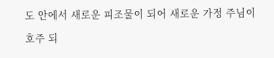도 안에서 새로운 피조물이 되어 새로운 가정 주님이 호주 되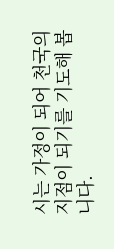시는 가정이 되어 천국의 지점이 되기를 기도해 봅니다.